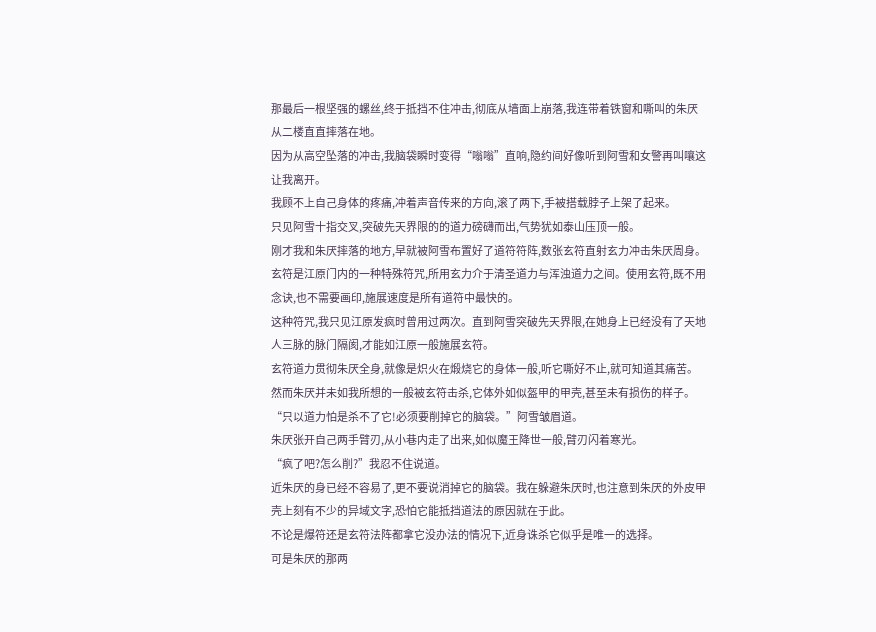那最后一根坚强的螺丝,终于抵挡不住冲击,彻底从墙面上崩落,我连带着铁窗和嘶叫的朱厌从二楼直直摔落在地。
因为从高空坠落的冲击,我脑袋瞬时变得“嗡嗡”直响,隐约间好像听到阿雪和女警再叫嚷这让我离开。
我顾不上自己身体的疼痛,冲着声音传来的方向,滚了两下,手被搭载脖子上架了起来。
只见阿雪十指交叉,突破先天界限的的道力磅礴而出,气势犹如泰山压顶一般。
刚才我和朱厌摔落的地方,早就被阿雪布置好了道符符阵,数张玄符直射玄力冲击朱厌周身。
玄符是江原门内的一种特殊符咒,所用玄力介于清圣道力与浑浊道力之间。使用玄符,既不用念诀,也不需要画印,施展速度是所有道符中最快的。
这种符咒,我只见江原发疯时曾用过两次。直到阿雪突破先天界限,在她身上已经没有了天地人三脉的脉门隔阂,才能如江原一般施展玄符。
玄符道力贯彻朱厌全身,就像是炽火在煅烧它的身体一般,听它嘶好不止,就可知道其痛苦。
然而朱厌并未如我所想的一般被玄符击杀,它体外如似盔甲的甲壳,甚至未有损伤的样子。
“只以道力怕是杀不了它!必须要削掉它的脑袋。”阿雪皱眉道。
朱厌张开自己两手臂刃,从小巷内走了出来,如似魔王降世一般,臂刃闪着寒光。
“疯了吧?怎么削?”我忍不住说道。
近朱厌的身已经不容易了,更不要说消掉它的脑袋。我在躲避朱厌时,也注意到朱厌的外皮甲壳上刻有不少的异域文字,恐怕它能抵挡道法的原因就在于此。
不论是爆符还是玄符法阵都拿它没办法的情况下,近身诛杀它似乎是唯一的选择。
可是朱厌的那两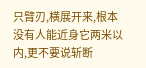只臂刃,横展开来,根本没有人能近身它两米以内,更不要说斩断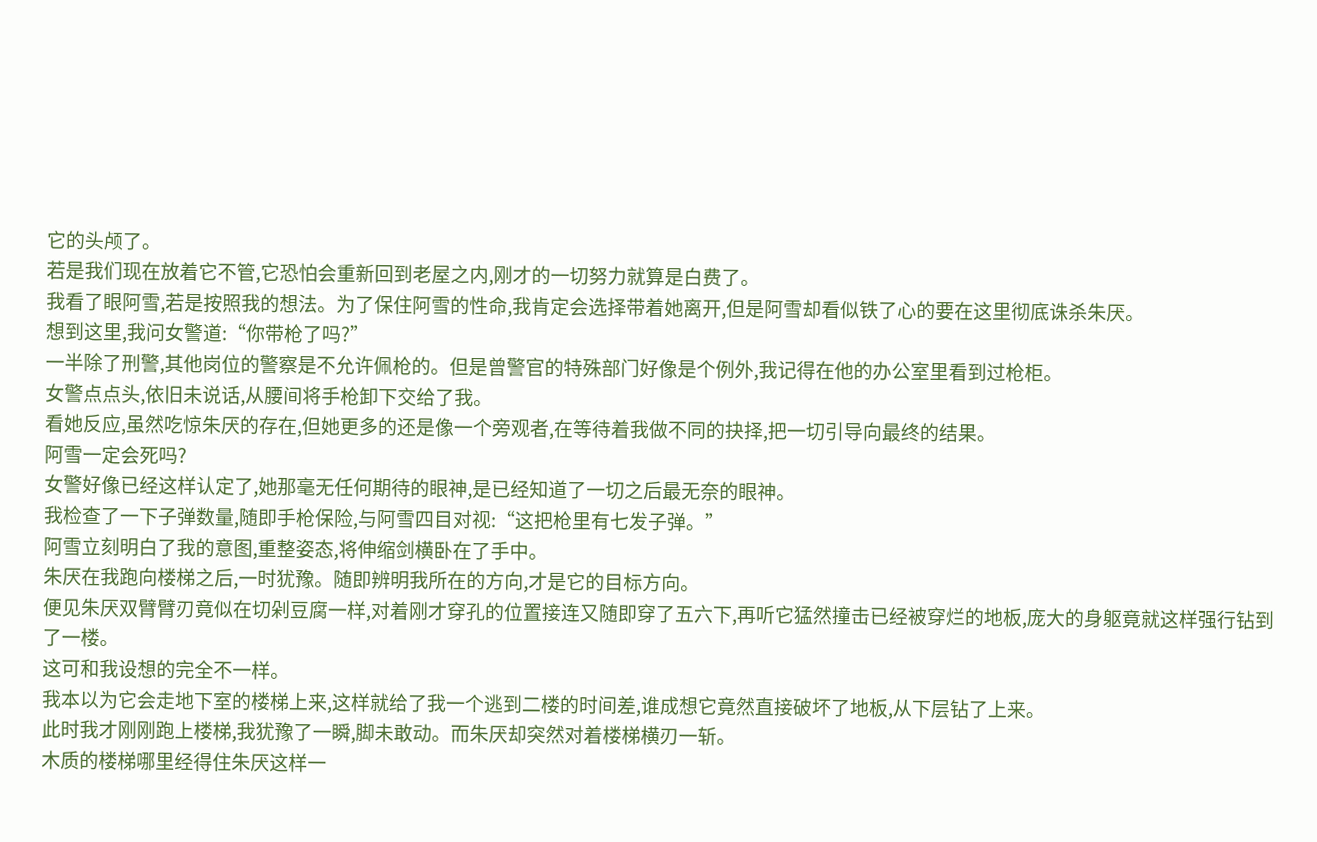它的头颅了。
若是我们现在放着它不管,它恐怕会重新回到老屋之内,刚才的一切努力就算是白费了。
我看了眼阿雪,若是按照我的想法。为了保住阿雪的性命,我肯定会选择带着她离开,但是阿雪却看似铁了心的要在这里彻底诛杀朱厌。
想到这里,我问女警道:“你带枪了吗?”
一半除了刑警,其他岗位的警察是不允许佩枪的。但是曾警官的特殊部门好像是个例外,我记得在他的办公室里看到过枪柜。
女警点点头,依旧未说话,从腰间将手枪卸下交给了我。
看她反应,虽然吃惊朱厌的存在,但她更多的还是像一个旁观者,在等待着我做不同的抉择,把一切引导向最终的结果。
阿雪一定会死吗?
女警好像已经这样认定了,她那毫无任何期待的眼神,是已经知道了一切之后最无奈的眼神。
我检查了一下子弹数量,随即手枪保险,与阿雪四目对视:“这把枪里有七发子弹。”
阿雪立刻明白了我的意图,重整姿态,将伸缩剑横卧在了手中。
朱厌在我跑向楼梯之后,一时犹豫。随即辨明我所在的方向,才是它的目标方向。
便见朱厌双臂臂刃竟似在切剁豆腐一样,对着刚才穿孔的位置接连又随即穿了五六下,再听它猛然撞击已经被穿烂的地板,庞大的身躯竟就这样强行钻到了一楼。
这可和我设想的完全不一样。
我本以为它会走地下室的楼梯上来,这样就给了我一个逃到二楼的时间差,谁成想它竟然直接破坏了地板,从下层钻了上来。
此时我才刚刚跑上楼梯,我犹豫了一瞬,脚未敢动。而朱厌却突然对着楼梯横刃一斩。
木质的楼梯哪里经得住朱厌这样一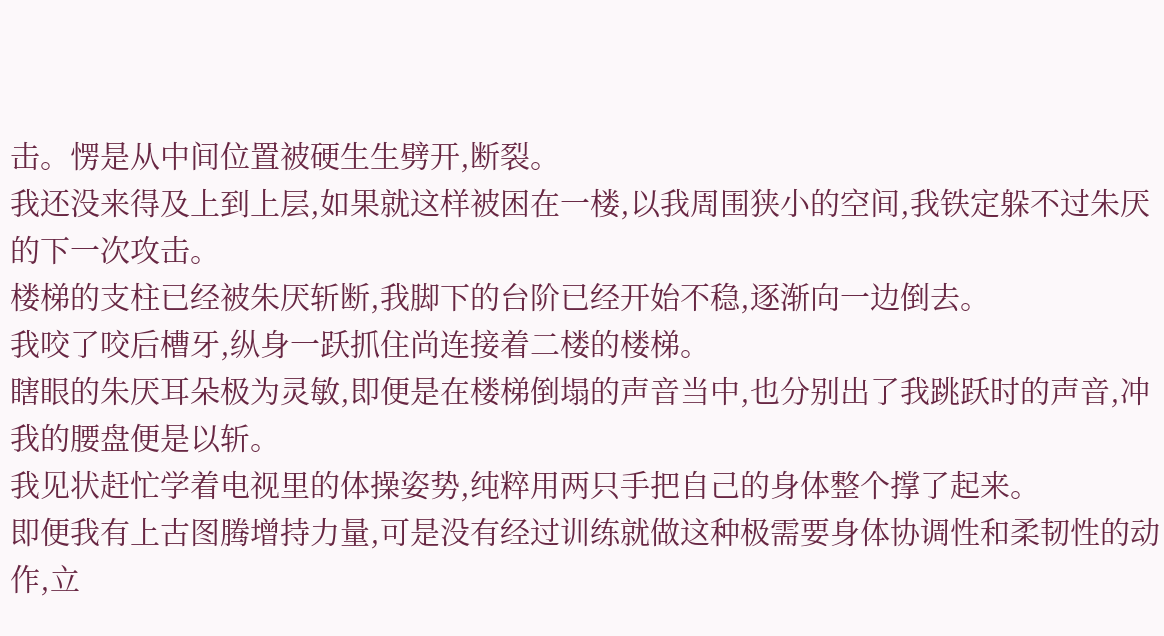击。愣是从中间位置被硬生生劈开,断裂。
我还没来得及上到上层,如果就这样被困在一楼,以我周围狭小的空间,我铁定躲不过朱厌的下一次攻击。
楼梯的支柱已经被朱厌斩断,我脚下的台阶已经开始不稳,逐渐向一边倒去。
我咬了咬后槽牙,纵身一跃抓住尚连接着二楼的楼梯。
瞎眼的朱厌耳朵极为灵敏,即便是在楼梯倒塌的声音当中,也分别出了我跳跃时的声音,冲我的腰盘便是以斩。
我见状赶忙学着电视里的体操姿势,纯粹用两只手把自己的身体整个撑了起来。
即便我有上古图腾增持力量,可是没有经过训练就做这种极需要身体协调性和柔韧性的动作,立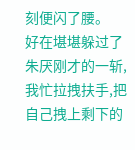刻便闪了腰。
好在堪堪躲过了朱厌刚才的一斩,我忙拉拽扶手,把自己拽上剩下的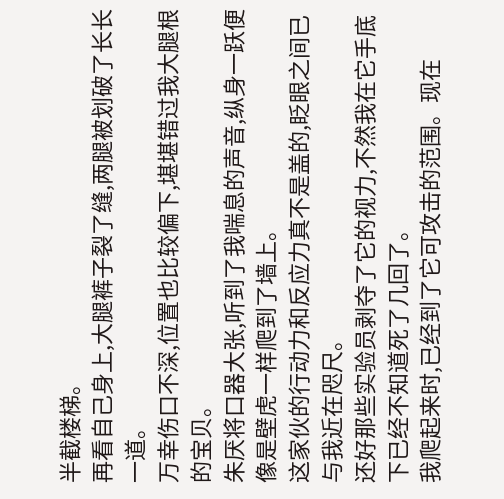半截楼梯。
再看自己身上,大腿裤子裂了缝,两腿被划破了长长一道。
万幸伤口不深,位置也比较偏下,堪堪错过我大腿根的宝贝。
朱厌将口器大张,听到了我喘息的声音,纵身一跃便像是壁虎一样爬到了墙上。
这家伙的行动力和反应力真不是盖的,眨眼之间已与我近在咫尺。
还好那些实验员剥夺了它的视力,不然我在它手底下已经不知道死了几回了。
我爬起来时,已经到了它可攻击的范围。现在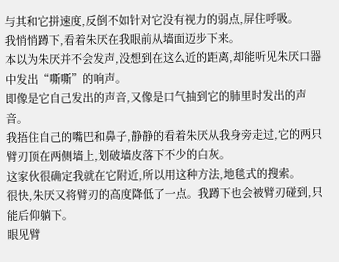与其和它拼速度,反倒不如针对它没有视力的弱点,屏住呼吸。
我悄悄蹲下,看着朱厌在我眼前从墙面迈步下来。
本以为朱厌并不会发声,没想到在这么近的距离,却能听见朱厌口器中发出“嘶嘶”的响声。
即像是它自己发出的声音,又像是口气抽到它的肺里时发出的声音。
我捂住自己的嘴巴和鼻子,静静的看着朱厌从我身旁走过,它的两只臂刃顶在两侧墙上,划破墙皮落下不少的白灰。
这家伙很确定我就在它附近,所以用这种方法,地毯式的搜索。
很快,朱厌又将臂刃的高度降低了一点。我蹲下也会被臂刃碰到,只能后仰躺下。
眼见臂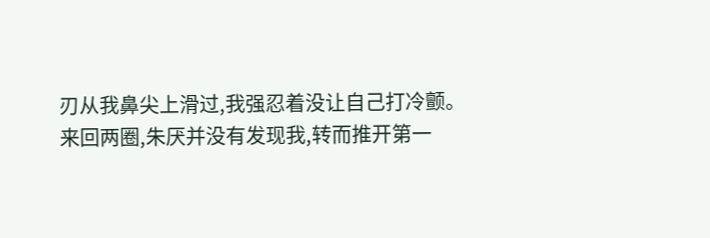刃从我鼻尖上滑过,我强忍着没让自己打冷颤。
来回两圈,朱厌并没有发现我,转而推开第一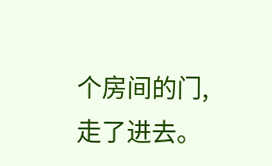个房间的门,走了进去。